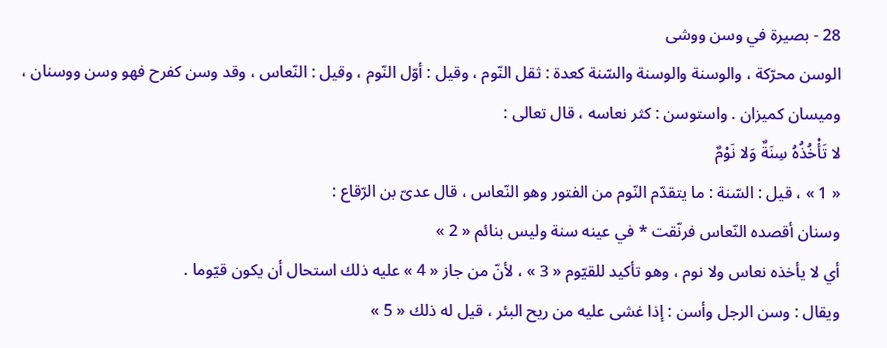28 - بصيرة في وسن ووشى
الوسن محرّكة ، والوسنة والوسنة والسّنة كعدة : ثقل النّوم ، وقيل : أوّل النّوم ، وقيل : النّعاس ، وقد وسن كفرح فهو وسن ووسنان ، وميسان كميزان . واستوسن : كثر نعاسه ، قال تعالى :
لا تَأْخُذُهُ سِنَةٌ وَلا نَوْمٌ
« 1 » ، قيل : السّنة : ما يتقدّم النّوم من الفتور وهو النّعاس ، قال عدىّ بن الرّقاع :
وسنان أقصده النّعاس فرنّقت * في عينه سنة وليس بنائم « 2 »
أي لا يأخذه نعاس ولا نوم ، وهو تأكيد للقيّوم « 3 » ، لأنّ من جاز « 4 » عليه ذلك استحال أن يكون قيّوما .
ويقال : وسن الرجل وأسن : إذا غشى عليه من ريح البئر ، قيل له ذلك « 5 »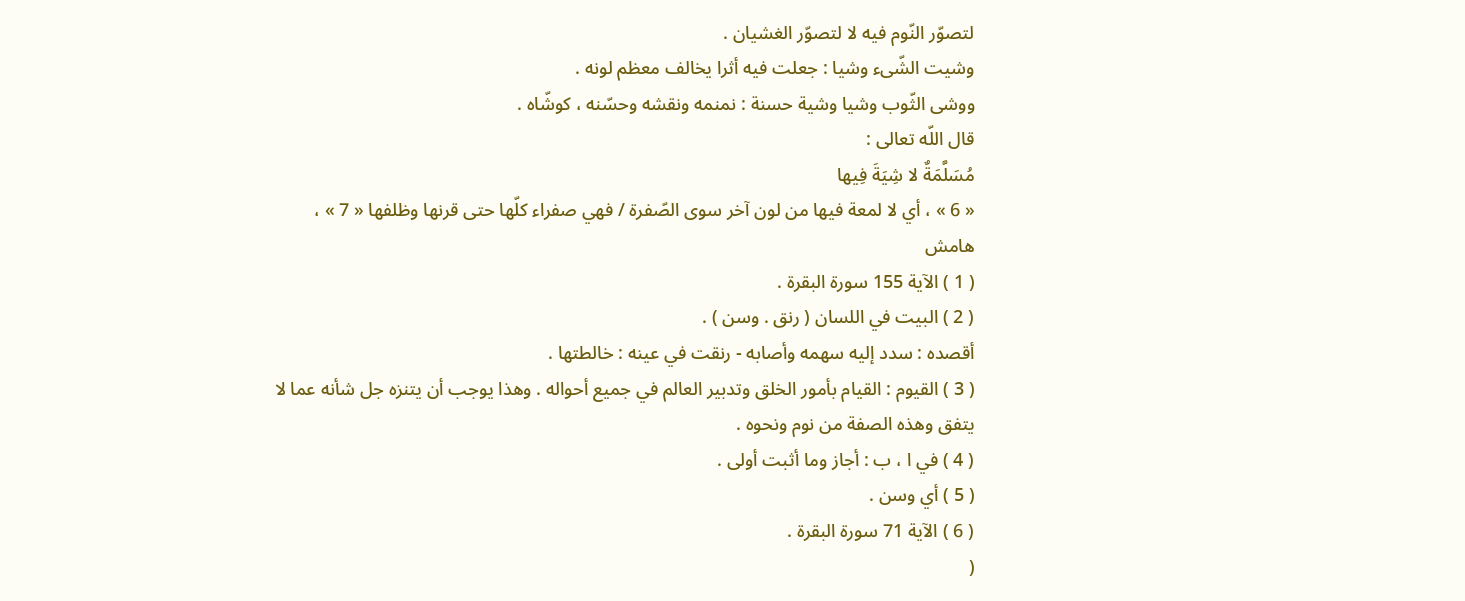لتصوّر النّوم فيه لا لتصوّر الغشيان .
وشيت الشّىء وشيا : جعلت فيه أثرا يخالف معظم لونه .
ووشى الثّوب وشيا وشية حسنة : نمنمه ونقشه وحسّنه ، كوشّاه .
قال اللّه تعالى :
مُسَلَّمَةٌ لا شِيَةَ فِيها
« 6 » ، أي لا لمعة فيها من لون آخر سوى الصّفرة / فهي صفراء كلّها حتى قرنها وظلفها « 7 » ،
هامش
( 1 ) الآية 155 سورة البقرة .
( 2 ) البيت في اللسان ( رنق . وسن ) .
أقصده : سدد إليه سهمه وأصابه - رنقت في عينه : خالطتها .
( 3 ) القيوم : القيام بأمور الخلق وتدبير العالم في جميع أحواله . وهذا يوجب أن يتنزه جل شأنه عما لا يتفق وهذه الصفة من نوم ونحوه .
( 4 ) في ا ، ب : أجاز وما أثبت أولى .
( 5 ) أي وسن .
( 6 ) الآية 71 سورة البقرة .
(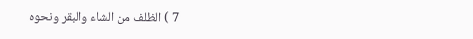7 ) الظلف من الشاء والبقر ونحوه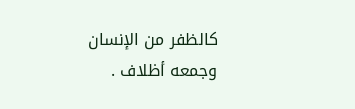كالظفر من الإنسان وجمعه أظلاف .